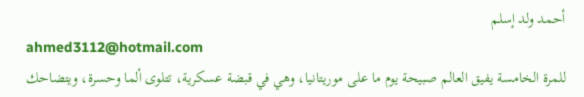أحمد ولد إسلم
ahmed3112@hotmail.com
للمرة الخامسة يفيق العالم صبيحة يوم ما على موريتانيا، وهي في قبضة عسكرية، تتلوى ألما وحسرة، ويتضاحك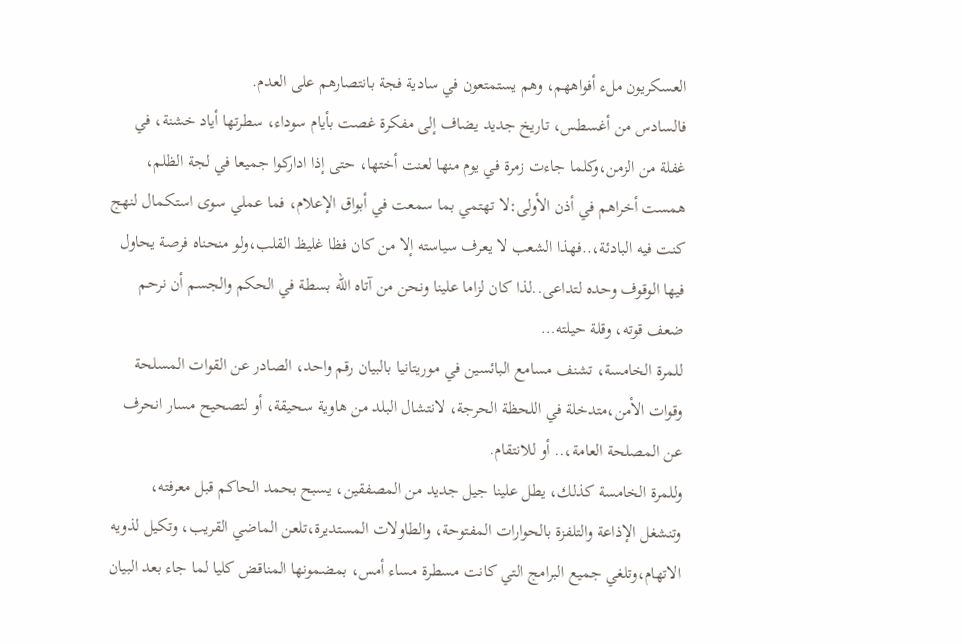العسكريون ملء أفواههم، وهم يستمتعون في سادية فجة بانتصارهم على العدم.
فالسادس من أغسطس، تاريخ جديد يضاف إلى مفكرة غصت بأيام سوداء، سطرتها أياد خشنة، في غفلة من الزمن،وكلما جاءت زمرة في يوم منها لعنت أختها، حتى إذا اداركوا جميعا في لجة الظلم، همست أخراهم في أذن الأولى:لا تهتمي بما سمعت في أبواق الإعلام، فما عملي سوى استكمال لنهج كنت فيه البادئة،..فهذا الشعب لا يعرف سياسته إلا من كان فظا غليظ القلب،ولو منحناه فرصة يحاول فيها الوقوف وحده لتداعى..لذا كان لزاما علينا ونحن من آتاه الله بسطة في الحكم والجسم أن نرحم ضعف قوته، وقلة حيلته…
للمرة الخامسة، تشنف مسامع البائسين في موريتانيا بالبيان رقم واحد، الصادر عن القوات المسلحة وقوات الأمن،متدخلة في اللحظة الحرجة، لانتشال البلد من هاوية سحيقة، أو لتصحيح مسار انحرف عن المصلحة العامة،.. أو للانتقام.
وللمرة الخامسة كذلك، يطل علينا جيل جديد من المصفقين، يسبح بحمد الحاكم قبل معرفته، وتنشغل الإذاعة والتلفزة بالحوارات المفتوحة، والطاولات المستديرة،تلعن الماضي القريب، وتكيل لذويه الاتهام،وتلغي جميع البرامج التي كانت مسطرة مساء أمس، بمضمونها المناقض كليا لما جاء بعد البيان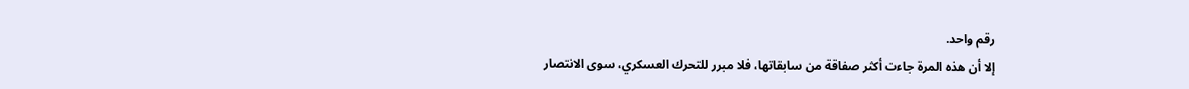رقم واحد.
إلا أن هذه المرة جاءت أكثر صفاقة من سابقاتها، فلا مبرر للتحرك العسكري، سوى الانتصار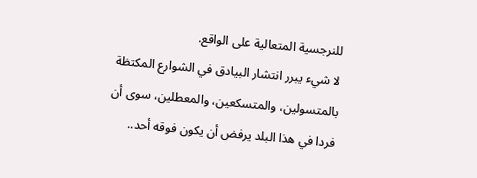للنرجسية المتعالية على الواقع.
لا شيء يبرر انتشار البيادق في الشوارع المكتظة بالمتسولين، والمتسكعين، والمعطلين، سوى أن فردا في هذا البلد يرفض أن يكون فوقه أحد..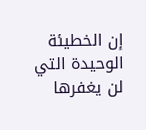إن الخطيئة الوحيدة التي لن يغفرها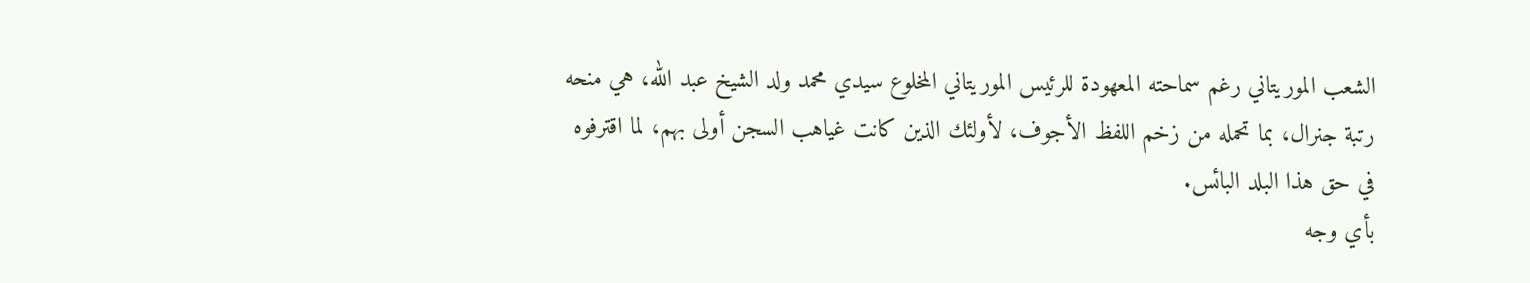الشعب الموريتاني رغم سماحته المعهودة للرئيس الموريتاني المخلوع سيدي محمد ولد الشيخ عبد الله، هي منحه رتبة جنرال، بما تحمله من زخم اللفظ الأجوف، لأولئك الذين كانت غياهب السجن أولى بهم، لما اقترفوه في حق هذا البلد البائس.
بأي وجه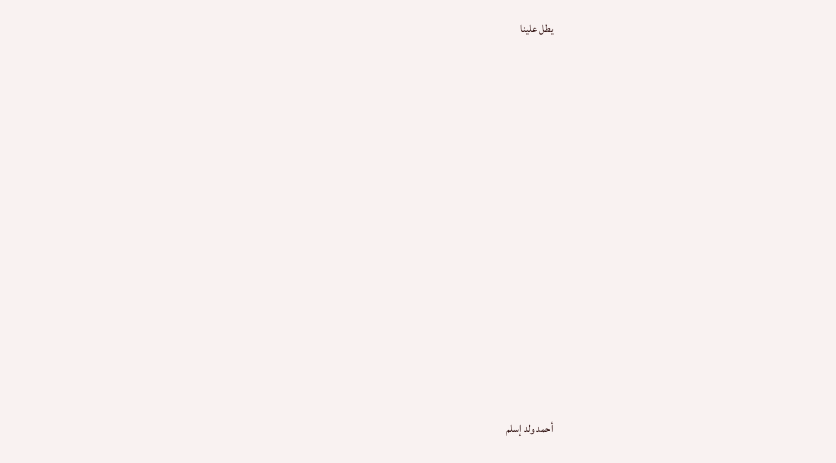يطل علينا















أحمد ولد إسلم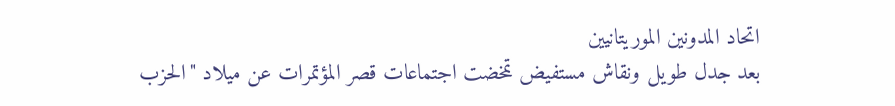اتحاد المدونين الموريتانيين
بعد جدل طويل ونقاش مستفيض تمخضت اجتماعات قصر المؤتمرات عن ميلاد "الحزب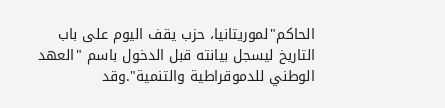الحاكم"لموريتانيا، حزب يقف اليوم على باب التاريخ ليسجل بيانته قبل الدخول باسم "العهد الوطني للدموقراطية والتنمية".وقد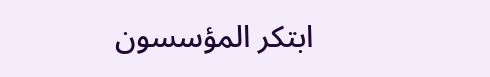ابتكر المؤسسون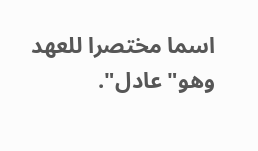اسما مختصرا للعهد وهو"عادل".